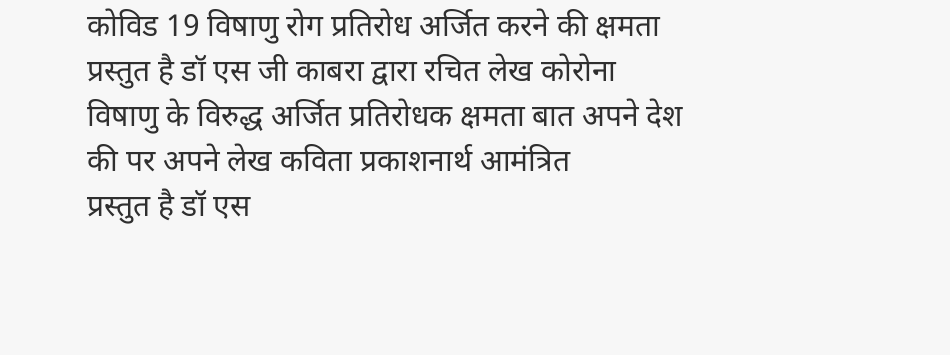कोविड 19 विषाणु रोग प्रतिरोध अर्जित करने की क्षमता
प्रस्तुत है डॉ एस जी काबरा द्वारा रचित लेख कोरोना विषाणु के विरुद्ध अर्जित प्रतिरोधक क्षमता बात अपने देश की पर अपने लेख कविता प्रकाशनार्थ आमंत्रित
प्रस्तुत है डॉ एस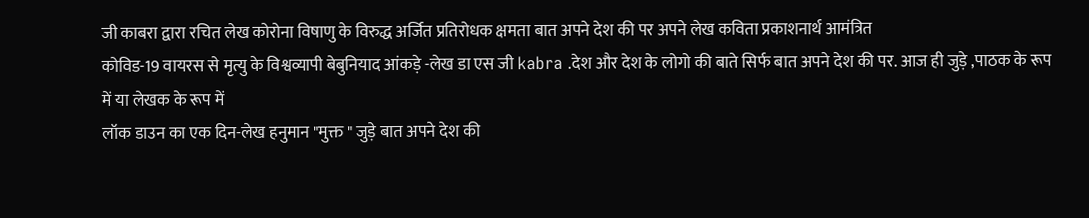जी काबरा द्वारा रचित लेख कोरोना विषाणु के विरुद्ध अर्जित प्रतिरोधक क्षमता बात अपने देश की पर अपने लेख कविता प्रकाशनार्थ आमंत्रित
कोविड-19 वायरस से मृत्यु के विश्वव्यापी बेबुनियाद आंकड़े -लेख डा एस जी kabra .देश और देश के लोगो की बाते सिर्फ बात अपने देश की पर. आज ही जुड़े ,पाठक के रूप में या लेखक के रूप में
लॉक डाउन का एक दिन-लेख हनुमान "मुक्त " जुड़े बात अपने देश की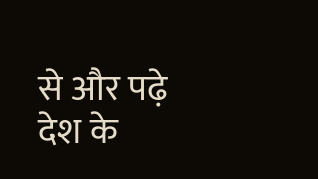से और पढ़े देश के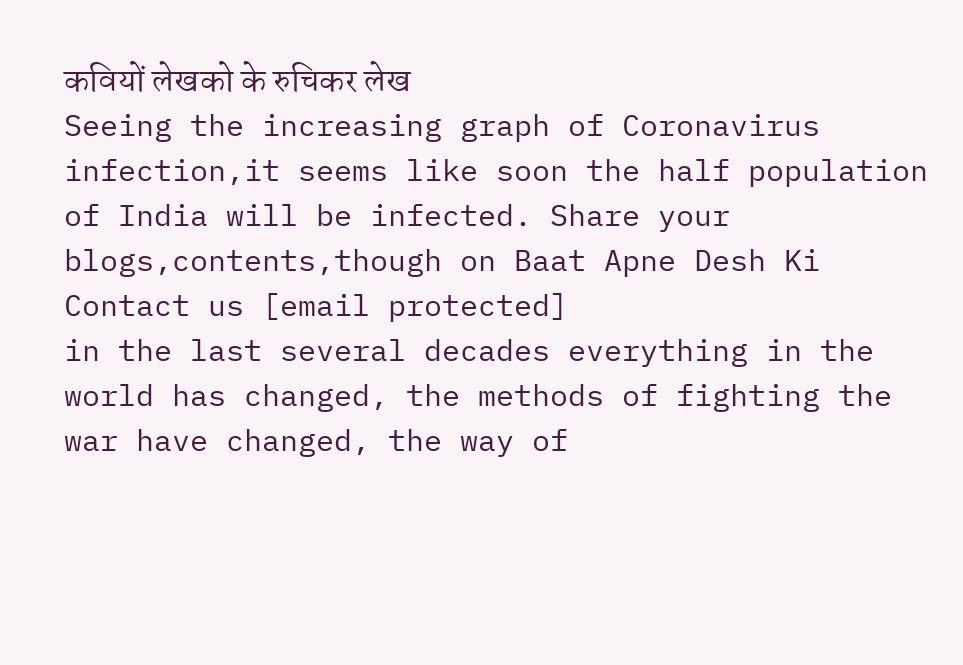कवियों लेखको के रुचिकर लेख
Seeing the increasing graph of Coronavirus infection,it seems like soon the half population of India will be infected. Share your blogs,contents,though on Baat Apne Desh Ki Contact us [email protected]
in the last several decades everything in the world has changed, the methods of fighting the war have changed, the way of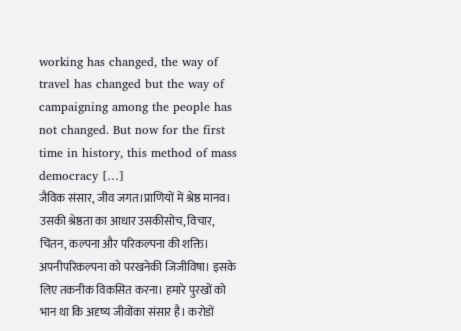working has changed, the way of travel has changed but the way of campaigning among the people has not changed. But now for the first time in history, this method of mass democracy […]
जैविक संसार, जीव जगत।प्राणियों में श्रेष्ठ मानव। उसकी श्रेष्ठता का आधार उसकीसोच, विचार, चिंतन, कल्पना और परिकल्पना की शक्ति। अपनीपरिकल्पना को परखनेकी जिजीविषा। इसके लिए तकनीक विकसित करना। हमारे पुरखों को भान था कि अदृष्य जीवोंका संसार है। करोडों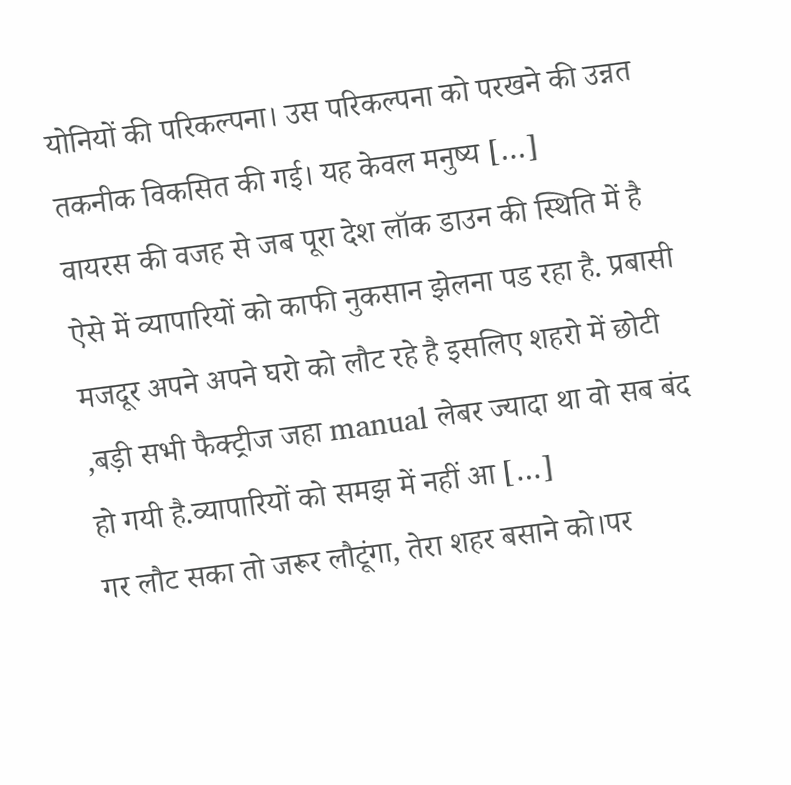योनियों की परिकल्पना। उस परिकल्पना को परखने की उन्नत तकनीक विकसित की गई। यह केवल मनुष्य […]
वायरस की वजह से जब पूरा देश लॉक डाउन की स्थिति में है ऐसे में व्यापारियों को काफी नुकसान झेलना पड रहा है. प्रबासी मजदूर अपने अपने घरो को लौट रहे है इसलिए शहरो में छोटी ,बड़ी सभी फैक्ट्रीज जहा manual लेबर ज्यादा था वो सब बंद हो गयी है.व्यापारियों को समझ में नहीं आ […]
गर लौट सका तो जरूर लौटूंगा, तेरा शहर बसाने को।पर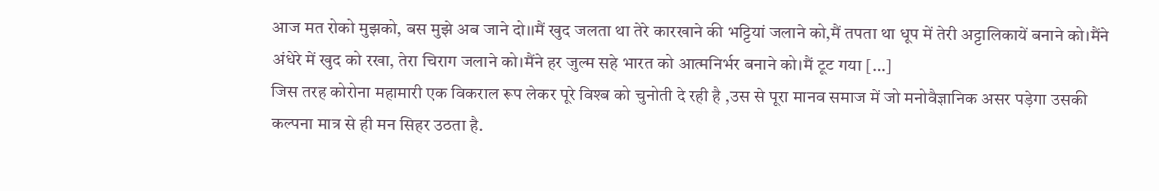आज मत रोको मुझको, बस मुझे अब जाने दो।।मैं खुद जलता था तेरे कारखाने की भट्टियां जलाने को,मैं तपता था धूप में तेरी अट्टालिकायें बनाने को।मैंने अंधेरे में खुद को रखा, तेरा चिराग जलाने को।मैंने हर जुल्म सहे भारत को आत्मनिर्भर बनाने को।मैं टूट गया […]
जिस तरह कोरोना महामारी एक विकराल रूप लेकर पूरे विश्ब को चुनोती दे रही है ,उस से पूरा मानव समाज में जो मनोवैज्ञानिक असर पड़ेगा उसकी कल्पना मात्र से ही मन सिहर उठता है.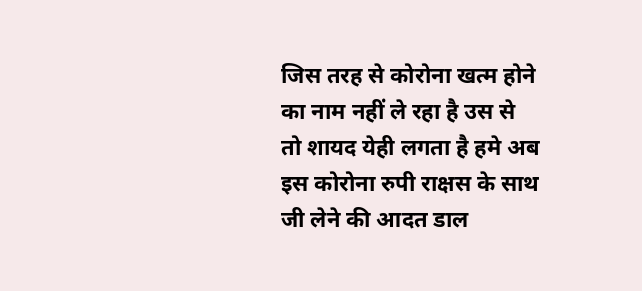जिस तरह से कोरोना खत्म होने का नाम नहीं ले रहा है उस से तो शायद येही लगता है हमे अब इस कोरोना रुपी राक्षस के साथ जी लेने की आदत डाल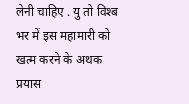लेनी चाहिए . यु तो विश्ब भर में इस महामारी को खत्म करने के अथक प्रयास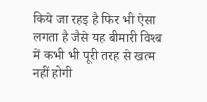किये जा रहइ है फिर भी ऐसा लगता है जैसे यह बीमारी विश्ब में कभी भी पूरी तरह से खत्म नहीं होगी